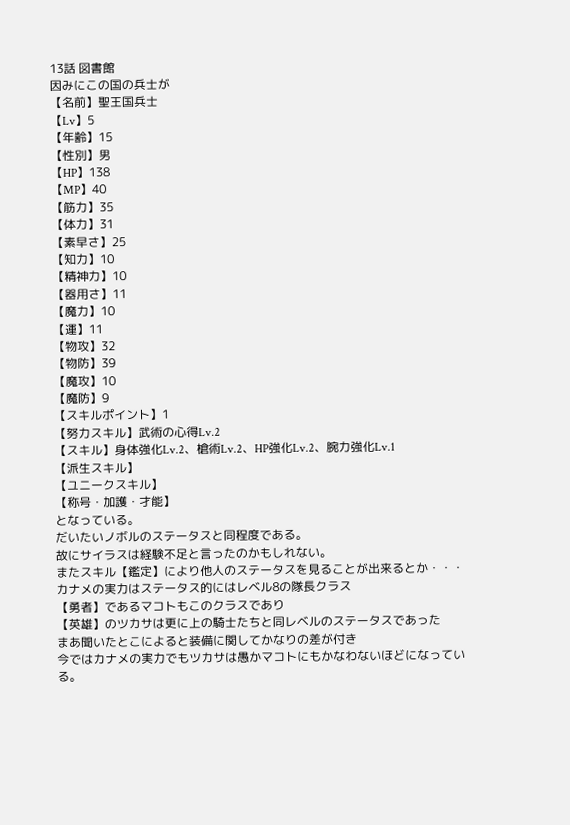13話 図書館
因みにこの国の兵士が
【名前】聖王国兵士
【Lv】5
【年齢】15
【性別】男
【HP】138
【MP】40
【筋力】35
【体力】31
【素早さ】25
【知力】10
【精神力】10
【器用さ】11
【魔力】10
【運】11
【物攻】32
【物防】39
【魔攻】10
【魔防】9
【スキルポイント】1
【努力スキル】武術の心得Lv.2
【スキル】身体強化Lv.2、槍術Lv.2、HP強化Lv.2、腕力強化Lv.1
【派生スキル】
【ユニークスキル】
【称号・加護・才能】
となっている。
だいたいノボルのステータスと同程度である。
故にサイラスは経験不足と言ったのかもしれない。
またスキル【鑑定】により他人のステータスを見ることが出来るとか・・・
カナメの実力はステータス的にはレベル8の隊長クラス
【勇者】であるマコトもこのクラスであり
【英雄】のツカサは更に上の騎士たちと同レベルのステータスであった
まあ聞いたとこによると装備に関してかなりの差が付き
今ではカナメの実力でもツカサは愚かマコトにもかなわないほどになっている。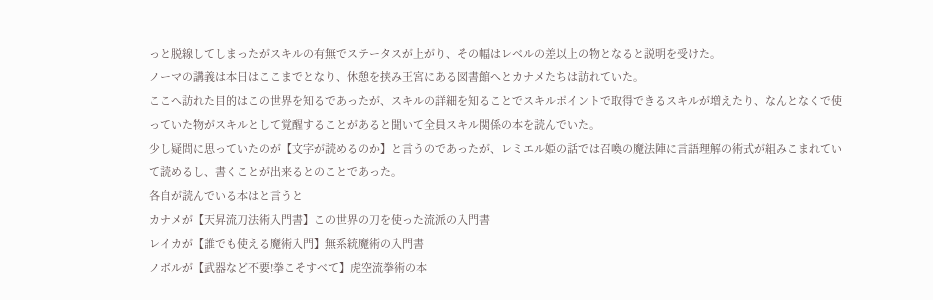っと脱線してしまったがスキルの有無でステータスが上がり、その幅はレベルの差以上の物となると説明を受けた。
ノーマの講義は本日はここまでとなり、休憩を挟み王宮にある図書館へとカナメたちは訪れていた。
ここへ訪れた目的はこの世界を知るであったが、スキルの詳細を知ることでスキルポイントで取得できるスキルが増えたり、なんとなくで使っていた物がスキルとして覚醒することがあると聞いて全員スキル関係の本を読んでいた。
少し疑問に思っていたのが【文字が読めるのか】と言うのであったが、レミエル姫の話では召喚の魔法陣に言語理解の術式が組みこまれていて読めるし、書くことが出来るとのことであった。
各自が読んでいる本はと言うと
カナメが【天昇流刀法術入門書】この世界の刀を使った流派の入門書
レイカが【誰でも使える魔術入門】無系統魔術の入門書
ノボルが【武器など不要!拳こそすべて】虎空流拳術の本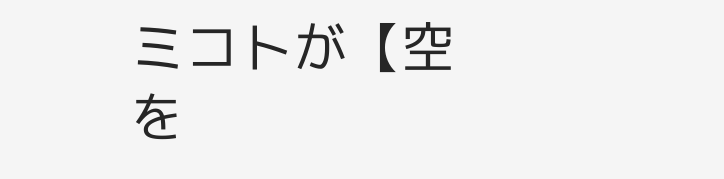ミコトが【空を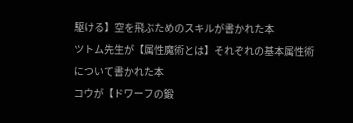駆ける】空を飛ぶためのスキルが書かれた本
ツトム先生が【属性魔術とは】それぞれの基本属性術について書かれた本
コウが【ドワーフの鍛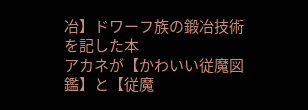冶】ドワーフ族の鍛冶技術を記した本
アカネが【かわいい従魔図鑑】と【従魔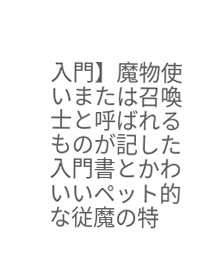入門】魔物使いまたは召喚士と呼ばれるものが記した入門書とかわいいペット的な従魔の特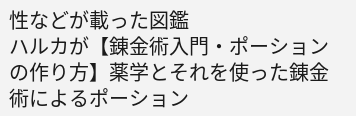性などが載った図鑑
ハルカが【錬金術入門・ポーションの作り方】薬学とそれを使った錬金術によるポーション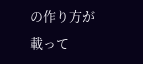の作り方が載って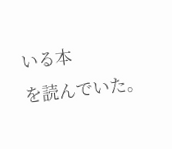いる本
を読んでいた。